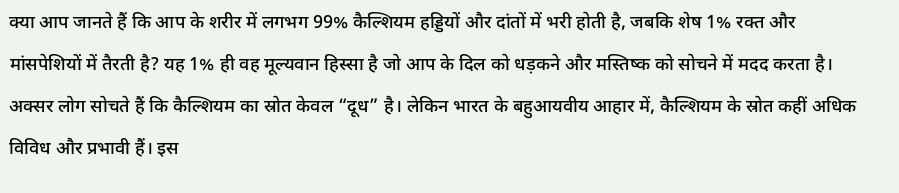क्या आप जानते हैं कि आप के शरीर में लगभग 99% कैल्शियम हड्डियों और दांतों में भरी होती है, जबकि शेष 1% रक्त और मांसपेशियों में तैरती है? यह 1% ही वह मूल्यवान हिस्सा है जो आप के दिल को धड़कने और मस्तिष्क को सोचने में मदद करता है।
अक्सर लोग सोचते हैं कि कैल्शियम का स्रोत केवल “दूध” है। लेकिन भारत के बहुआयवीय आहार में, कैल्शियम के स्रोत कहीं अधिक विविध और प्रभावी हैं। इस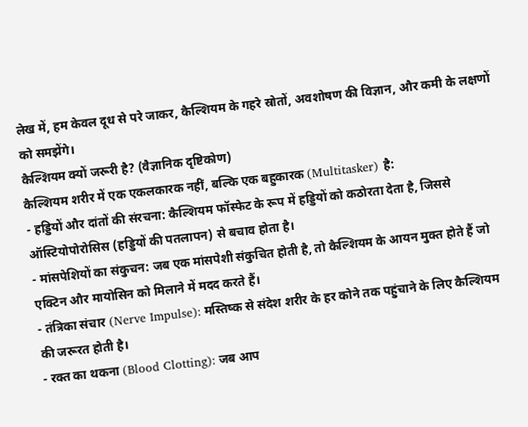लेख में, हम केवल दूध से परे जाकर, कैल्शियम के गहरे स्रोतों, अवशोषण की विज्ञान, और कमी के लक्षणों को समझेंगे।
कैल्शियम क्यों जरूरी है? (वैज्ञानिक दृष्टिकोण)
कैल्शियम शरीर में एक एकलकारक नहीं, बल्कि एक बहुकारक (Multitasker) है:
- हड्डियों और दांतों की संरचना: कैल्शियम फॉस्फेट के रूप में हड्डियों को कठोरता देता है, जिससे ऑस्टियोपोरोसिस (हड्डियों की पतलापन) से बचाव होता है।
- मांसपेशियों का संकुचन: जब एक मांसपेशी संकुचित होती है, तो कैल्शियम के आयन मुक्त होते हैं जो एक्टिन और मायोसिन को मिलाने में मदद करते हैं।
- तंत्रिका संचार (Nerve Impulse): मस्तिष्क से संदेश शरीर के हर कोने तक पहुंचाने के लिए कैल्शियम की जरूरत होती है।
- रक्त का थकना (Blood Clotting): जब आप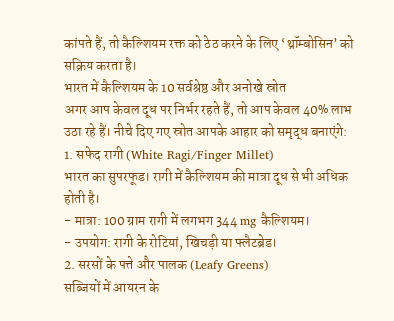कांपते हैं, तो कैल्शियम रक्त को ठेठ करने के लिए ‘थ्रॉम्बोसिन’ को सक्रिय करता है।
भारत में कैल्शियम के 10 सर्वश्रेष्ठ और अनोखे स्रोत
अगर आप केवल दूध पर निर्भर रहते हैं, तो आप केवल 40% लाभ उठा रहे हैं। नीचे दिए गए स्रोत आपके आहार को समृद्ध बनाएंगे:
1. सफेद रागी (White Ragi/Finger Millet)
भारत का सुपरफूड। रागी में कैल्शियम की मात्रा दूध से भी अधिक होती है।
- मात्रा: 100 ग्राम रागी में लगभग 344 mg कैल्शियम।
- उपयोग: रागी के रोटियां, खिचड़ी या फ्लैटब्रेड।
2. सरसों के पत्ते और पालक (Leafy Greens)
सब्जियों में आयरन के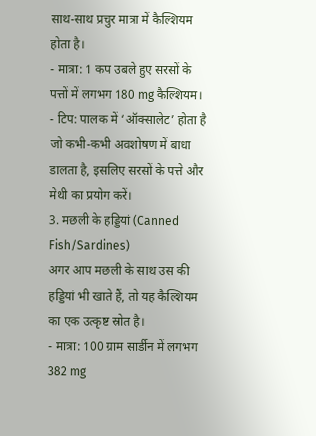साथ-साथ प्रचुर मात्रा में कैल्शियम होता है।
- मात्रा: 1 कप उबले हुए सरसों के पत्तों में लगभग 180 mg कैल्शियम।
- टिप: पालक में ‘ऑक्सालेट’ होता है जो कभी-कभी अवशोषण में बाधा डालता है, इसलिए सरसों के पत्ते और मेथी का प्रयोग करें।
3. मछली के हड्डियां (Canned Fish/Sardines)
अगर आप मछली के साथ उस की हड्डियां भी खाते हैं, तो यह कैल्शियम का एक उत्कृष्ट स्रोत है।
- मात्रा: 100 ग्राम सार्डीन में लगभग 382 mg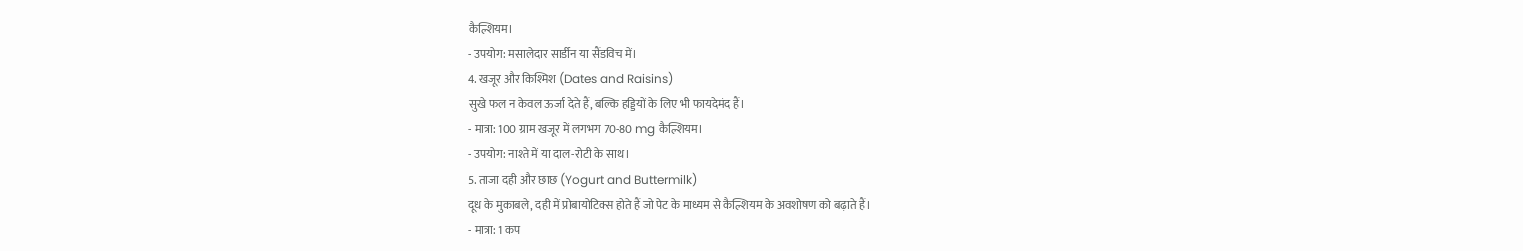कैल्शियम।
- उपयोग: मसालेदार सार्डीन या सैंडविच में।
4. खजूर और किश्मिश (Dates and Raisins)
सुखे फल न केवल ऊर्जा देते हैं, बल्कि हड्डियों के लिए भी फायदेमंद हैं।
- मात्रा: 100 ग्राम खजूर में लगभग 70-80 mg कैल्शियम।
- उपयोग: नाश्ते में या दाल-रोटी के साथ।
5. ताजा दही और छाछ (Yogurt and Buttermilk)
दूध के मुकाबले, दही में प्रोबायोटिक्स होते हैं जो पेट के माध्यम से कैल्शियम के अवशोषण को बढ़ाते हैं।
- मात्रा: 1 कप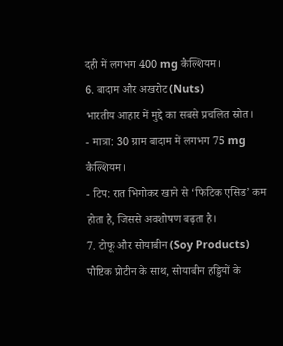दही में लगभग 400 mg कैल्शियम।
6. बादाम और अखरोट (Nuts)
भारतीय आहार में मुद्दे का सबसे प्रचलित स्रोत।
- मात्रा: 30 ग्राम बादाम में लगभग 75 mg कैल्शियम।
- टिप: रात भिगोकर खाने से ‘फिटिक एसिड’ कम होता है, जिससे अवशोषण बढ़ता है।
7. टोफू और सोयाबीन (Soy Products)
पौष्टिक प्रोटीन के साथ, सोयाबीन हड्डियों के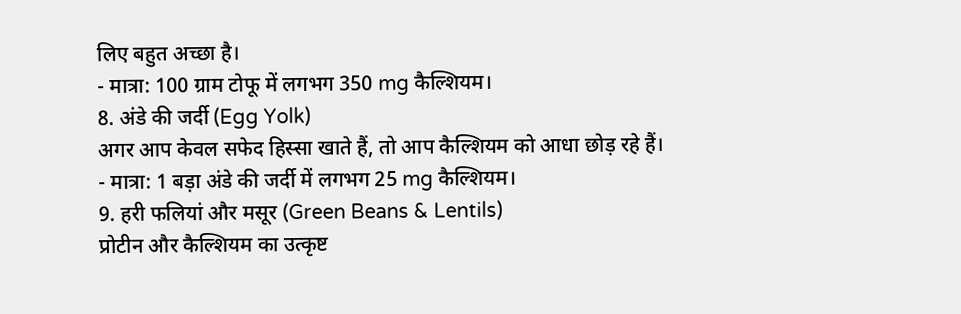लिए बहुत अच्छा है।
- मात्रा: 100 ग्राम टोफू में लगभग 350 mg कैल्शियम।
8. अंडे की जर्दी (Egg Yolk)
अगर आप केवल सफेद हिस्सा खाते हैं, तो आप कैल्शियम को आधा छोड़ रहे हैं।
- मात्रा: 1 बड़ा अंडे की जर्दी में लगभग 25 mg कैल्शियम।
9. हरी फलियां और मसूर (Green Beans & Lentils)
प्रोटीन और कैल्शियम का उत्कृष्ट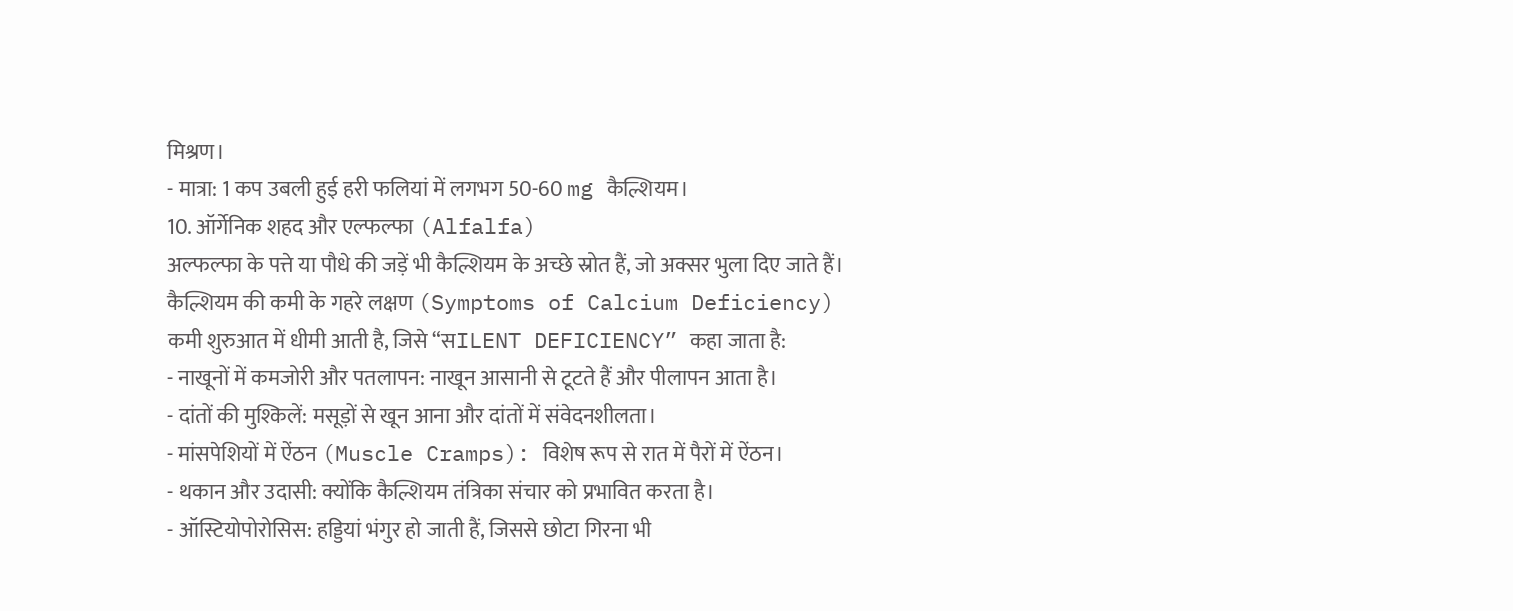मिश्रण।
- मात्रा: 1 कप उबली हुई हरी फलियां में लगभग 50-60 mg कैल्शियम।
10. ऑर्गेनिक शहद और एल्फल्फा (Alfalfa)
अल्फल्फा के पत्ते या पौधे की जड़ें भी कैल्शियम के अच्छे स्रोत हैं, जो अक्सर भुला दिए जाते हैं।
कैल्शियम की कमी के गहरे लक्षण (Symptoms of Calcium Deficiency)
कमी शुरुआत में धीमी आती है, जिसे “सILENT DEFICIENCY” कहा जाता है:
- नाखूनों में कमजोरी और पतलापन: नाखून आसानी से टूटते हैं और पीलापन आता है।
- दांतों की मुश्किलें: मसूड़ों से खून आना और दांतों में संवेदनशीलता।
- मांसपेशियों में ऐंठन (Muscle Cramps): विशेष रूप से रात में पैरों में ऐंठन।
- थकान और उदासी: क्योंकि कैल्शियम तंत्रिका संचार को प्रभावित करता है।
- ऑस्टियोपोरोसिस: हड्डियां भंगुर हो जाती हैं, जिससे छोटा गिरना भी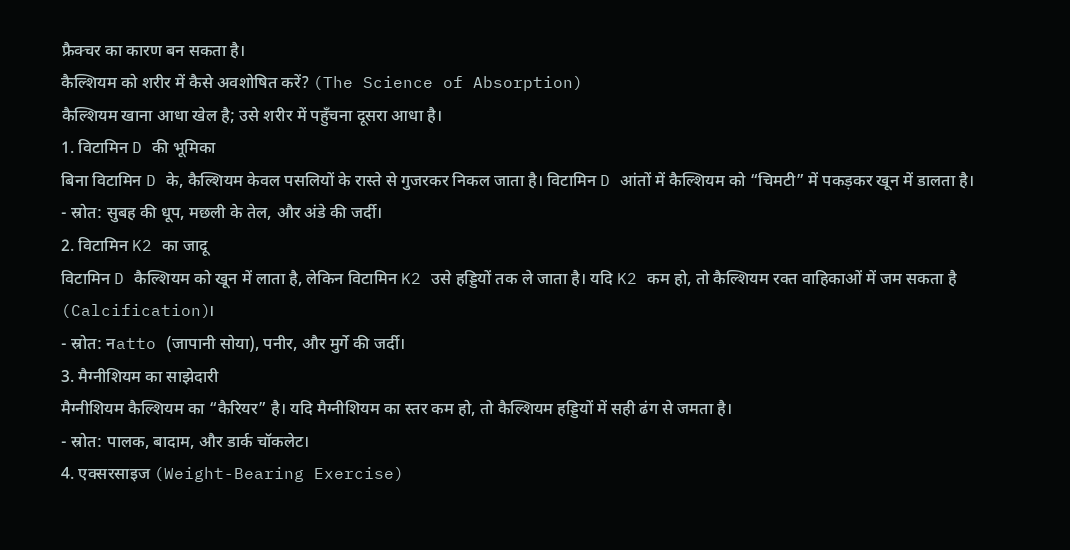फ्रैक्चर का कारण बन सकता है।
कैल्शियम को शरीर में कैसे अवशोषित करें? (The Science of Absorption)
कैल्शियम खाना आधा खेल है; उसे शरीर में पहुँचना दूसरा आधा है।
1. विटामिन D की भूमिका
बिना विटामिन D के, कैल्शियम केवल पसलियों के रास्ते से गुजरकर निकल जाता है। विटामिन D आंतों में कैल्शियम को “चिमटी” में पकड़कर खून में डालता है।
- स्रोत: सुबह की धूप, मछली के तेल, और अंडे की जर्दी।
2. विटामिन K2 का जादू
विटामिन D कैल्शियम को खून में लाता है, लेकिन विटामिन K2 उसे हड्डियों तक ले जाता है। यदि K2 कम हो, तो कैल्शियम रक्त वाहिकाओं में जम सकता है (Calcification)।
- स्रोत: नatto (जापानी सोया), पनीर, और मुर्गे की जर्दी।
3. मैग्नीशियम का साझेदारी
मैग्नीशियम कैल्शियम का “कैरियर” है। यदि मैग्नीशियम का स्तर कम हो, तो कैल्शियम हड्डियों में सही ढंग से जमता है।
- स्रोत: पालक, बादाम, और डार्क चॉकलेट।
4. एक्सरसाइज (Weight-Bearing Exercise)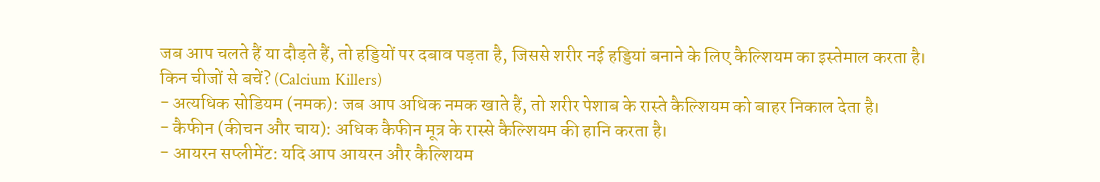जब आप चलते हैं या दौड़ते हैं, तो हड्डियों पर दबाव पड़ता है, जिससे शरीर नई हड्डियां बनाने के लिए कैल्शियम का इस्तेमाल करता है।
किन चीजों से बचें? (Calcium Killers)
- अत्यधिक सोडियम (नमक): जब आप अधिक नमक खाते हैं, तो शरीर पेशाब के रास्ते कैल्शियम को बाहर निकाल देता है।
- कैफीन (कीचन और चाय): अधिक कैफीन मूत्र के रास्से कैल्शियम की हानि करता है।
- आयरन सप्लीमेंट: यदि आप आयरन और कैल्शियम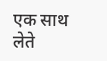एक साथ लेते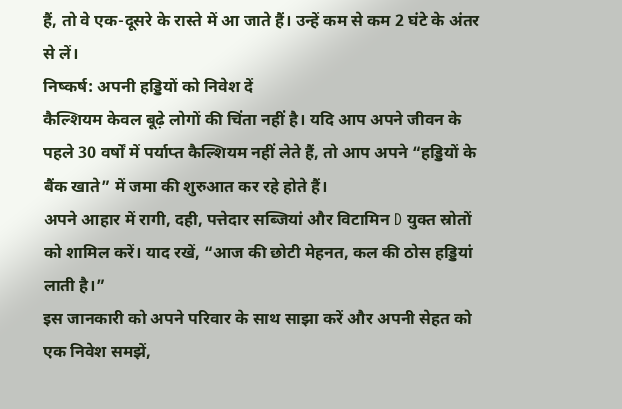हैं, तो वे एक-दूसरे के रास्ते में आ जाते हैं। उन्हें कम से कम 2 घंटे के अंतर से लें।
निष्कर्ष: अपनी हड्डियों को निवेश दें
कैल्शियम केवल बूढ़े लोगों की चिंता नहीं है। यदि आप अपने जीवन के पहले 30 वर्षों में पर्याप्त कैल्शियम नहीं लेते हैं, तो आप अपने “हड्डियों के बैंक खाते” में जमा की शुरुआत कर रहे होते हैं।
अपने आहार में रागी, दही, पत्तेदार सब्जियां और विटामिन D युक्त स्रोतों को शामिल करें। याद रखें, “आज की छोटी मेहनत, कल की ठोस हड्डियां लाती है।”
इस जानकारी को अपने परिवार के साथ साझा करें और अपनी सेहत को एक निवेश समझें,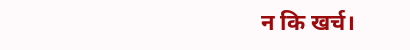न कि खर्च।